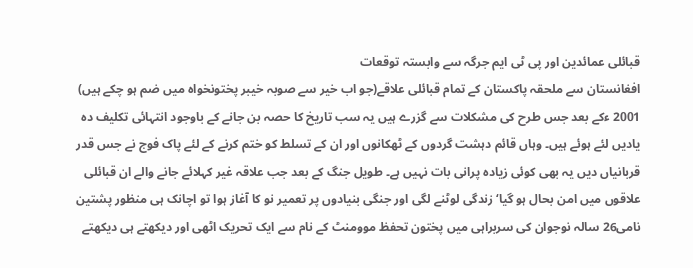قبائلی عمائدین اور پی ٹی ایم جرگہ سے وابستہ توقعات
افغانستان سے ملحقہ پاکستان کے تمام قبائلی علاقے(جو اب خیر سے صوبہ خیبر پختونخواہ میں ضم ہو چکے ہیں) 2001 ءکے بعد جس طرح کی مشکلات سے گزرے ہیں یہ سب تاریخ کا حصہ بن جانے کے باوجود انتہائی تکلیف دہ یادیں لئے ہوئے ہیں۔ وہاں قائم دہشت گردوں کے ٹھکانوں اور ان کے تسلط کو ختم کرنے کے لئے پاک فوج نے جس قدر قربانیاں دیں یہ بھی کوئی زیادہ پرانی بات نہیں ہے۔ طویل جنگ کے بعد جب علاقہ غیر کہلائے جانے والے ان قبائلی علاقوں میں امن بحال ہو گیا‘ زندگی لوٹنے لگی اور جنگی بنیادوں پر تعمیر نو کا آغاز ہوا تو اچانک ہی منظور پشتین نامی26 سالہ نوجوان کی سربراہی میں پختون تحفظ موومنٹ کے نام سے ایک تحریک اٹھی اور دیکھتے ہی دیکھتے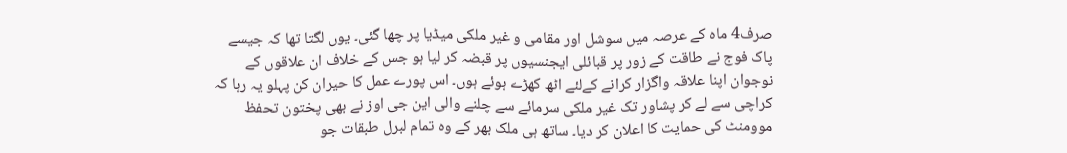صرف4 ماہ کے عرصہ میں سوشل اور مقامی و غیر ملکی میڈیا پر چھا گئی۔ یوں لگتا تھا کہ جیسے پاک فوج نے طاقت کے زور پر قبائلی ایجنسیوں پر قبضہ کر لیا ہو جس کے خلاف ان علاقوں کے نوجوان اپنا علاقہ واگزار کرانے کےلئے اٹھ کھڑے ہوئے ہوں۔ اس پورے عمل کا حیران کن پہلو یہ رہا کہ کراچی سے لے کر پشاور تک غیر ملکی سرمائے سے چلنے والی این جی اوز نے بھی پختون تحفظ موومنٹ کی حمایت کا اعلان کر دیا۔ ساتھ ہی ملک بھر کے وہ تمام لبرل طبقات جو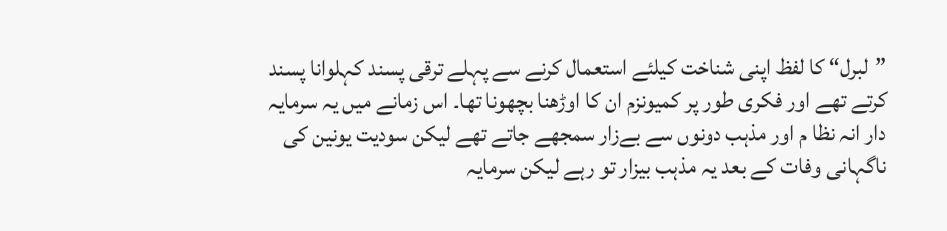”لبرل“ کا لفظ اپنی شناخت کیلئے استعمال کرنے سے پہلے ترقی پسند کہلوانا پسند کرتے تھے اور فکری طور پر کمیونزم ان کا اوڑھنا بچھونا تھا۔ اس زمانے میں یہ سرمایہ دار انہ نظا م اور مذہب دونوں سے بےزار سمجھے جاتے تھے لیکن سودیت یونین کی ناگہانی وفات کے بعد یہ مذہب بیزار تو رہے لیکن سرمایہ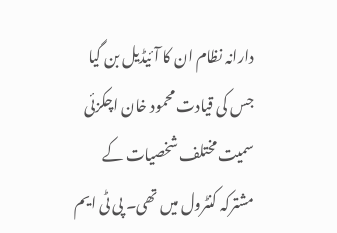دارانہ نظام ان کا آئیڈیل بن گیا جس کی قیادت محمود خان اچکزئی سمیت مختلف شخصیات کے مشترکہ کنٹرول میں تھی۔ پی ٹی ایم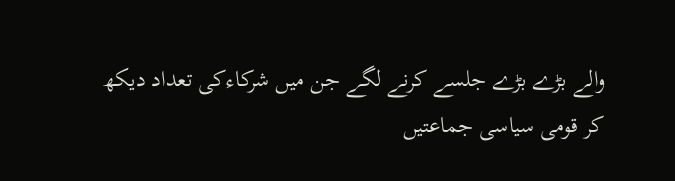والے بڑے بڑے جلسے کرنے لگے جن میں شرکاءکی تعداد دیکھ کر قومی سیاسی جماعتیں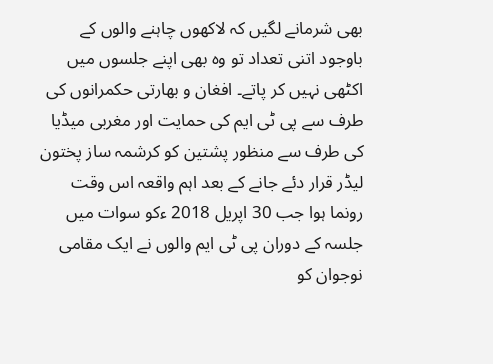بھی شرمانے لگیں کہ لاکھوں چاہنے والوں کے باوجود اتنی تعداد تو وہ بھی اپنے جلسوں میں اکٹھی نہیں کر پاتے۔ افغان و بھارتی حکمرانوں کی طرف سے پی ٹی ایم کی حمایت اور مغربی میڈیا کی طرف سے منظور پشتین کو کرشمہ ساز پختون لیڈر قرار دئے جانے کے بعد اہم واقعہ اس وقت رونما ہوا جب 30 اپریل 2018 ءکو سوات میں جلسہ کے دوران پی ٹی ایم والوں نے ایک مقامی نوجوان کو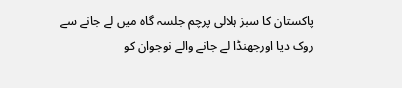پاکستان کا سبز ہلالی پرچم جلسہ گاہ میں لے جانے سے روک دیا اورجھنڈا لے جانے والے نوجوان کو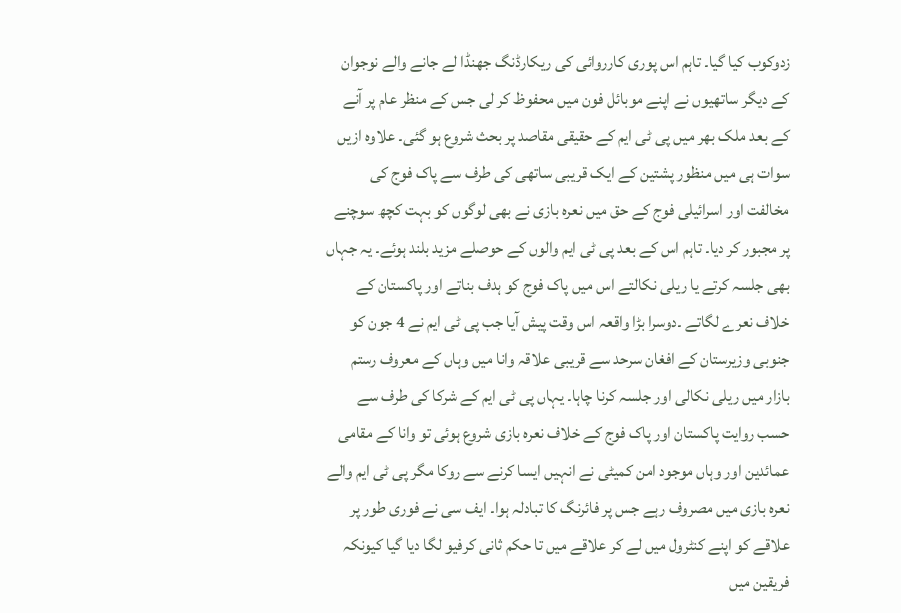زدوکوب کیا گیا۔ تاہم اس پوری کارروائی کی ریکارڈنگ جھنڈا لے جانے والے نوجوان کے دیگر ساتھیوں نے اپنے موبائل فون میں محفوظ کر لی جس کے منظر عام پر آنے کے بعد ملک بھر میں پی ٹی ایم کے حقیقی مقاصد پر بحث شروع ہو گئی۔ علاوہ ازیں سوات ہی میں منظور پشتین کے ایک قریبی ساتھی کی طرف سے پاک فوج کی مخالفت اور اسرائیلی فوج کے حق میں نعرہ بازی نے بھی لوگوں کو بہت کچھ سوچنے پر مجبور کر دیا۔ تاہم اس کے بعد پی ٹی ایم والوں کے حوصلے مزید بلند ہوئے۔ یہ جہاں بھی جلسہ کرتے یا ریلی نکالتے اس میں پاک فوج کو ہدف بناتے اور پاکستان کے خلاف نعرے لگاتے ۔دوسرا بڑا واقعہ اس وقت پیش آیا جب پی ٹی ایم نے 4 جون کو جنوبی وزیرستان کے افغان سرحد سے قریبی علاقہ وانا میں وہاں کے معروف رستم بازار میں ریلی نکالی اور جلسہ کرنا چاہا۔ یہاں پی ٹی ایم کے شرکا کی طرف سے حسب روایت پاکستان اور پاک فوج کے خلاف نعرہ بازی شروع ہوئی تو وانا کے مقامی عمائدین اور وہاں موجود امن کمیٹی نے انہیں ایسا کرنے سے روکا مگر پی ٹی ایم والے نعرہ بازی میں مصروف رہے جس پر فائرنگ کا تبادلہ ہوا۔ ایف سی نے فوری طور پر علاقے کو اپنے کنٹرول میں لے کر علاقے میں تا حکم ثانی کرفیو لگا دیا گیا کیونکہ فریقین میں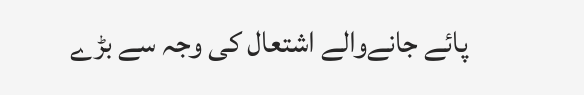پائے جانےوالے اشتعال کی وجہ سے بڑے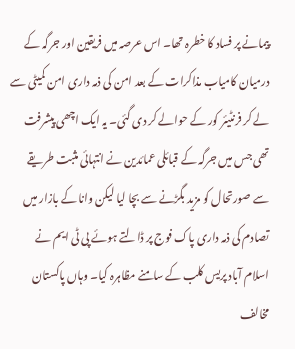پیمانے پر فساد کا خطرہ تھا۔ اس عرصہ میں فریقین اور جرگہ کے درمیان کامیاب مذاکرات کے بعد امن کی ذمہ داری امن کمیٹی سے لے کر فرنٹیئر کور کے حوالے کر دی گئی۔ یہ ایک اچھی پیشرفت تھی جس میں جرگہ کے قبائلی عمائدین نے انتہائی مثبت طریقے سے صورتحال کو مزید بگڑنے سے بچا لیا لیکن وانا کے بازار میں تصادم کی ذمہ داری پاک فوج پر ڈالتے ہوئے پی ٹی ایم نے اسلام آباد پریس کلب کے سامنے مظاہرہ کیا۔ وہاں پاکستان مخالف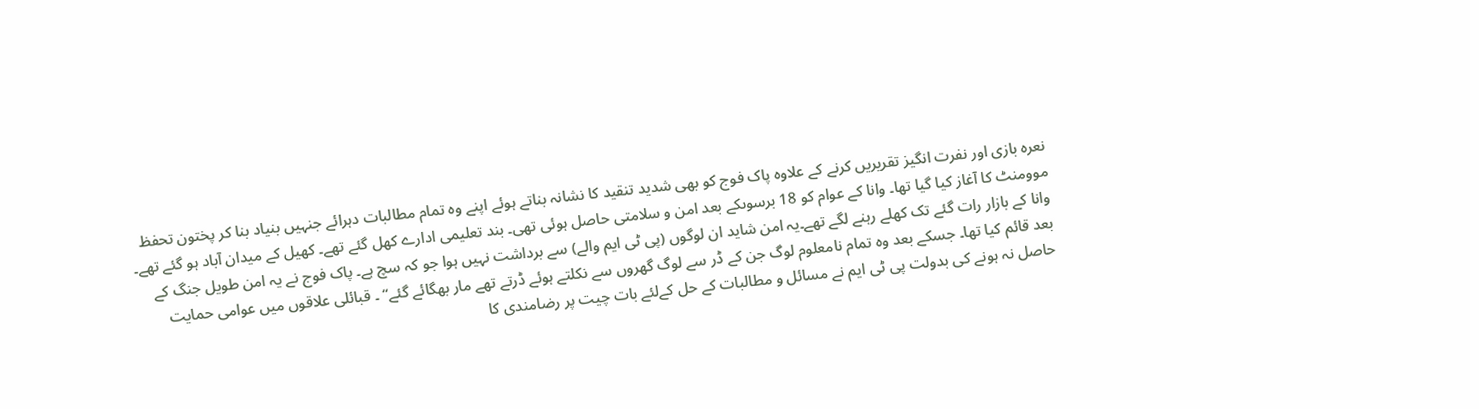نعرہ بازی اور نفرت انگیز تقریریں کرنے کے علاوہ پاک فوج کو بھی شدید تنقید کا نشانہ بناتے ہوئے اپنے وہ تمام مطالبات دہرائے جنہیں بنیاد بنا کر پختون تحفظ موومنٹ کا آغاز کیا گیا تھا۔ وانا کے عوام کو 18 برسوںکے بعد امن و سلامتی حاصل ہوئی تھی۔ بند تعلیمی ادارے کھل گئے تھے۔ کھیل کے میدان آباد ہو گئے تھے۔ وانا کے بازار رات گئے تک کھلے رہنے لگے تھے۔یہ امن شاید ان لوگوں (پی ٹی ایم والے) سے برداشت نہیں ہوا جو کہ سچ ہے۔ پاک فوج نے یہ امن طویل جنگ کے بعد قائم کیا تھا۔ جسکے بعد وہ تمام نامعلوم لوگ جن کے ڈر سے لوگ گھروں سے نکلتے ہوئے ڈرتے تھے مار بھگائے گئے“ ۔ قبائلی علاقوں میں عوامی حمایت حاصل نہ ہونے کی بدولت پی ٹی ایم نے مسائل و مطالبات کے حل کےلئے بات چیت پر رضامندی کا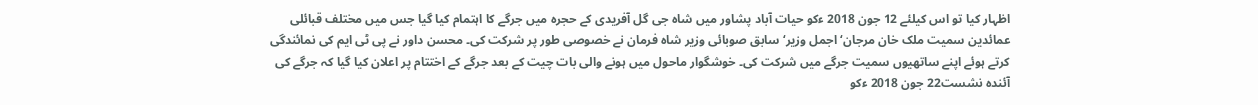اظہار کیا تو اس کیلئے 12 جون 2018 ءکو حیات آباد پشاور میں شاہ جی گل آفریدی کے حجرہ میں جرگے کا اہتمام کیا گیا جس میں مختلف قبائلی عمائدین سمیت ملک خان مرجان‘ اجمل وزیر‘ سابق صوبائی وزیر شاہ فرمان نے خصوصی طور پر شرکت کی۔ محسن داور نے پی ٹی ایم کی نمائندگی کرتے ہوئے اپنے ساتھیوں سمیت جرگے میں شرکت کی۔ خوشگوار ماحول میں ہونے والی بات چیت کے بعد جرگے کے اختتام پر اعلان کیا گیا کہ جرگے کی آئندہ نشست22 جون 2018 ءکو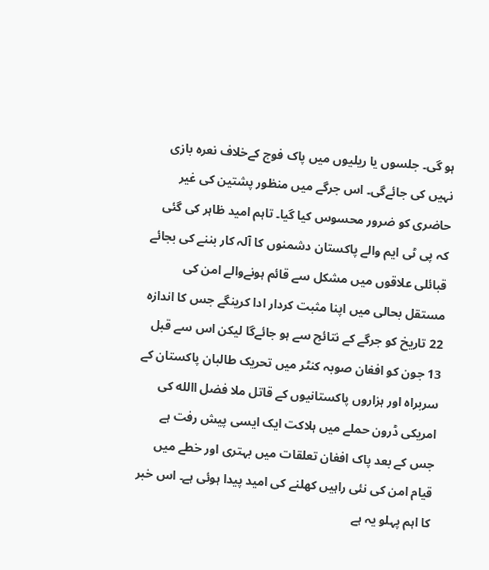ہو گی۔ جلسوں یا ریلیوں میں پاک فوج کےخلاف نعرہ بازی نہیں کی جائےگی۔ اس جرگے میں منظور پشتین کی غیر حاضری کو ضرور محسوس کیا گیا۔ تاہم امید ظاہر کی گئی کہ پی ٹی ایم والے پاکستان دشمنوں کا آلہ کار بننے کی بجائے قبائلی علاقوں میں مشکل سے قائم ہونےوالے امن کی مستقل بحالی میں اپنا مثبت کردار ادا کرینگے جس کا اندازہ 22 تاریخ کو جرگے کے نتائج سے ہو جائےگا لیکن اس سے قبل 13 جون کو افغان صوبہ کنٹر میں تحریک طالبان پاکستان کے سربراہ اور ہزاروں پاکستانیوں کے قاتل ملا فضل االله کی امریکی ڈرون حملے میں ہلاکت ایک ایسی پیش رفت ہے جس کے بعد پاک افغان تعلقات میں بہتری اور خطے میں قیام امن کی نئی راہیں کھلنے کی امید پیدا ہوئی ہے۔ اس خبر کا اہم پہلو یہ ہے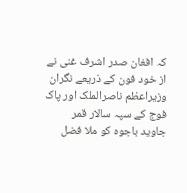کہ افغان صدر اشرف غنی نے از خود فون کے ذریعے نگران وزیراعظم ناصرالملک اور پاک فوج کے سپہ سالار قمر جاوید باجوہ کو ملا فضل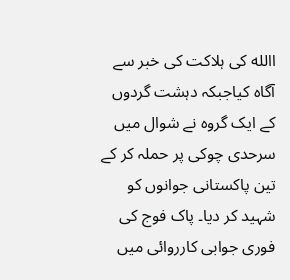االله کی ہلاکت کی خبر سے آگاہ کیاجبکہ دہشت گردوں کے ایک گروہ نے شوال میں سرحدی چوکی پر حملہ کر کے تین پاکستانی جوانوں کو شہید کر دیا۔ پاک فوج کی فوری جوابی کارروائی میں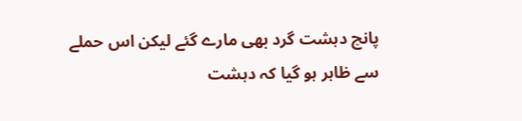پانچ دہشت گرد بھی مارے گئے لیکن اس حملے سے ظاہر ہو گیا کہ دہشت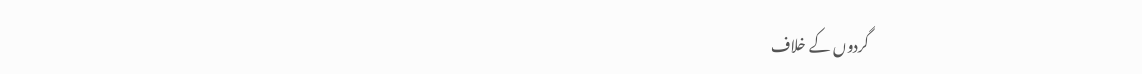گردوں کے خلاف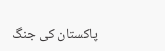پاکستان کی جنگ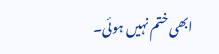ابھی ختم نہیں ہوئی۔